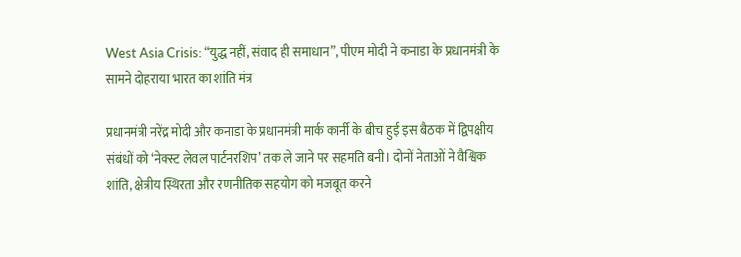West Asia Crisis: “युद्ध नहीं, संवाद ही समाधान”, पीएम मोदी ने कनाडा के प्रधानमंत्री के सामने दोहराया भारत का शांति मंत्र

प्रधानमंत्री नरेंद्र मोदी और कनाडा के प्रधानमंत्री मार्क कार्नी के बीच हुई इस बैठक में द्विपक्षीय संबंधों को ‘नेक्स्ट लेवल पार्टनरशिप’ तक ले जाने पर सहमति बनी। दोनों नेताओं ने वैश्विक शांति, क्षेत्रीय स्थिरता और रणनीतिक सहयोग को मजबूत करने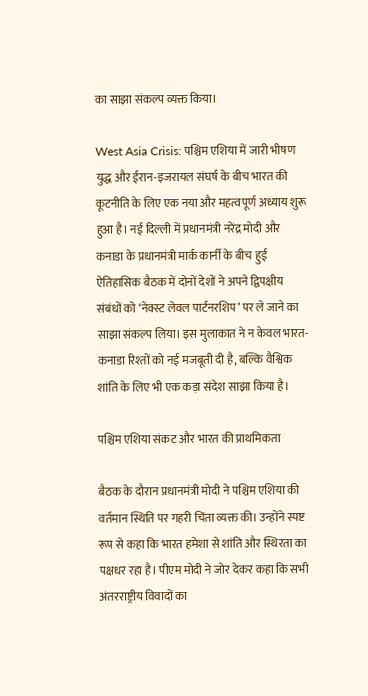का साझा संकल्प व्यक्त किया।

West Asia Crisis: पश्चिम एशिया में जारी भीषण युद्ध और ईरान-इजरायल संघर्ष के बीच भारत की कूटनीति के लिए एक नया और महत्वपूर्ण अध्याय शुरू हुआ है। नई दिल्ली में प्रधानमंत्री नरेंद्र मोदी और कनाडा के प्रधानमंत्री मार्क कार्नी के बीच हुई ऐतिहासिक बैठक में दोनों देशों ने अपने द्विपक्षीय संबंधों को ‘नेक्स्ट लेवल पार्टनरशिप’ पर ले जाने का साझा संकल्प लिया। इस मुलाकात ने न केवल भारत-कनाडा रिश्तों को नई मजबूती दी है, बल्कि वैश्विक शांति के लिए भी एक कड़ा संदेश साझा किया है।

पश्चिम एशिया संकट और भारत की प्राथमिकता

बैठक के दौरान प्रधानमंत्री मोदी ने पश्चिम एशिया की वर्तमान स्थिति पर गहरी चिंता व्यक्त की। उन्होंने स्पष्ट रूप से कहा कि भारत हमेशा से शांति और स्थिरता का पक्षधर रहा है। पीएम मोदी ने जोर देकर कहा कि सभी अंतरराष्ट्रीय विवादों का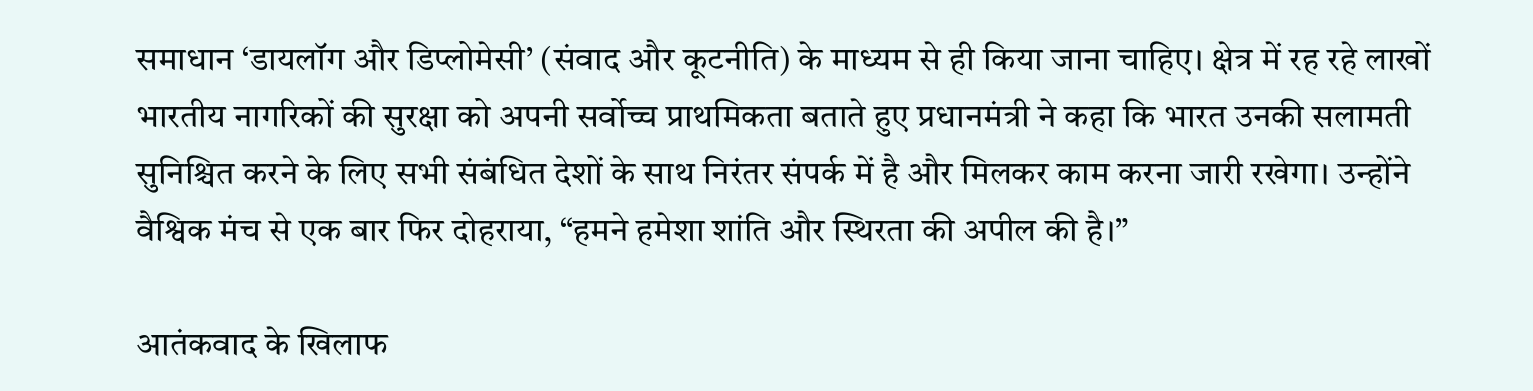समाधान ‘डायलॉग और डिप्लोमेसी’ (संवाद और कूटनीति) के माध्यम से ही किया जाना चाहिए। क्षेत्र में रह रहे लाखों भारतीय नागरिकों की सुरक्षा को अपनी सर्वोच्च प्राथमिकता बताते हुए प्रधानमंत्री ने कहा कि भारत उनकी सलामती सुनिश्चित करने के लिए सभी संबंधित देशों के साथ निरंतर संपर्क में है और मिलकर काम करना जारी रखेगा। उन्होंने वैश्विक मंच से एक बार फिर दोहराया, “हमने हमेशा शांति और स्थिरता की अपील की है।”

आतंकवाद के खिलाफ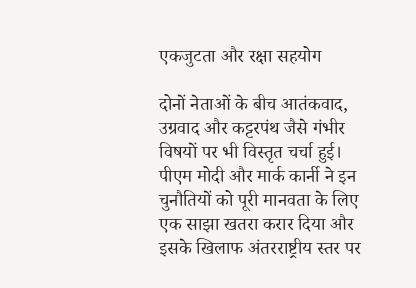एकजुटता और रक्षा सहयोग

दोनों नेताओं के बीच आतंकवाद, उग्रवाद और कट्टरपंथ जैसे गंभीर विषयों पर भी विस्तृत चर्चा हुई। पीएम मोदी और मार्क कार्नी ने इन चुनौतियों को पूरी मानवता के लिए एक साझा खतरा करार दिया और इसके खिलाफ अंतरराष्ट्रीय स्तर पर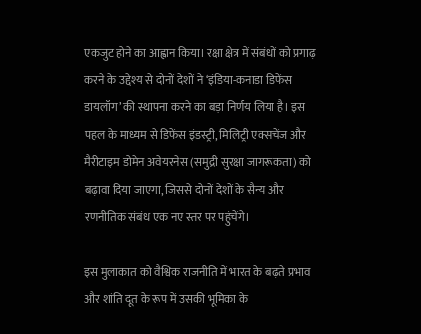एकजुट होने का आह्वान किया। रक्षा क्षेत्र में संबंधों को प्रगाढ़ करने के उद्देश्य से दोनों देशों ने ‘इंडिया-कनाडा डिफेंस डायलॉग’ की स्थापना करने का बड़ा निर्णय लिया है। इस पहल के माध्यम से डिफेंस इंडस्ट्री, मिलिट्री एक्सचेंज और मैरीटाइम डोमेन अवेयरनेस (समुद्री सुरक्षा जागरूकता) को बढ़ावा दिया जाएगा, जिससे दोनों देशों के सैन्य और रणनीतिक संबंध एक नए स्तर पर पहुंचेंगे।

इस मुलाकात को वैश्विक राजनीति में भारत के बढ़ते प्रभाव और शांति दूत के रूप में उसकी भूमिका के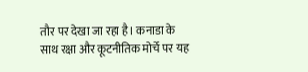तौर पर देखा जा रहा है। कनाडा के साथ रक्षा और कूटनीतिक मोर्चे पर यह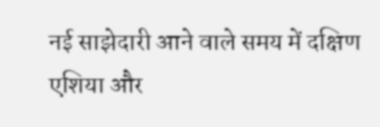नई साझेदारी आने वाले समय में दक्षिण एशिया और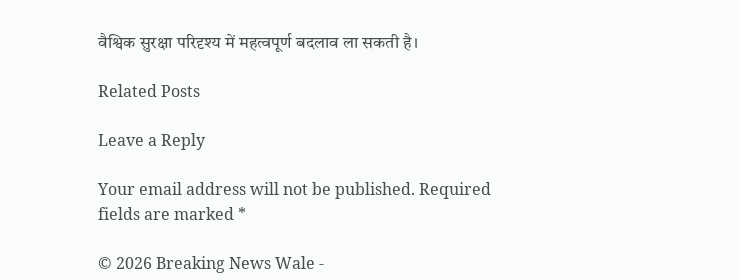वैश्विक सुरक्षा परिदृश्य में महत्वपूर्ण बदलाव ला सकती है।

Related Posts

Leave a Reply

Your email address will not be published. Required fields are marked *

© 2026 Breaking News Wale -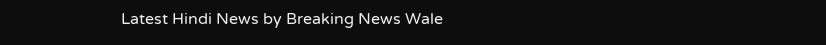Latest Hindi News by Breaking News Wale